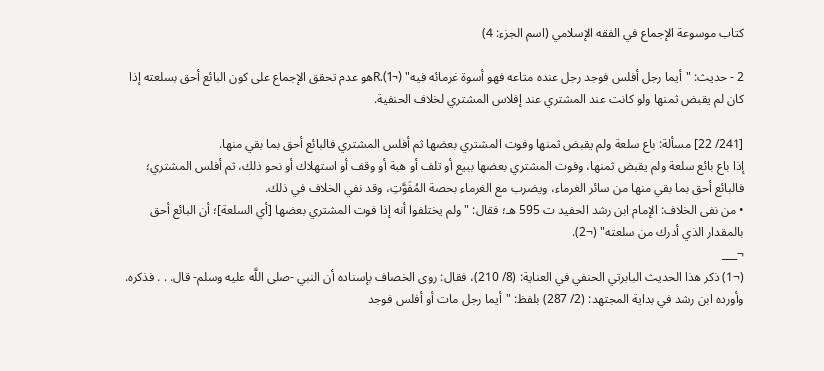كتاب موسوعة الإجماع في الفقه الإسلامي (اسم الجزء: 4)

2 - حديث: "أيما رجل أفلس فوجد رجل عنده متاعه فهو أسوة غرمائه فيه" (¬1).Rهو عدم تحقق الإجماع على كون البائع أحق بسلعته إذا كان لم يقبض ثمنها ولو كانت عند المشتري عند إفلاس المشتري لخلاف الحنفية.

[241/ 22] مسألة: باع سلعة ولم يقبض ثمنها وفوت المشتري بعضها ثم أفلس المشتري فالبائع أحق بما بقي منها.
إذا باع بائع سلعة ولم يقبض ثمنها، وفوت المشتري بعضها ببيع أو تلف أو هبة أو وقف أو استهلاك أو نحو ذلك، ثم أفلس المشتري؛ فالبائع أحق بما بقي منها من سائر الغرماء، ويضرب مع الغرماء بحصة المُفَوَّتِ، وقد نفي الخلاف في ذلك.
• من نفى الخلاف: الإمام ابن رشد الحفيد ت 595 هـ؛ فقال: "ولم يختلفوا أنه إذا فوت المشتري بعضها [أي السلعة]؛ أن البائع أحق بالمقدار الذي أدرك من سلعته" (¬2).
¬___
(¬1) ذكر هذا الحديث البابرتي الحنفي في العناية: (8/ 210)، فقال: روى الخصاف بإسناده أن النبي -صلى اللَّه عليه وسلم- قال. . . فذكره.
وأورده ابن رشد في بداية المجتهد: (2/ 287) بلفظ: "أيما رجل مات أو أفلس فوجد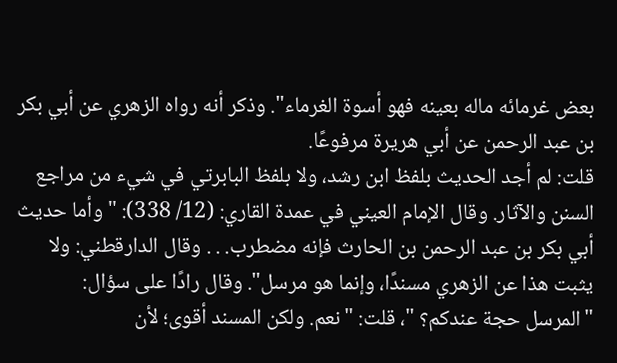بعض غرمائه ماله بعينه فهو أسوة الغرماء". وذكر أنه رواه الزهري عن أبي بكر بن عبد الرحمن عن أبي هريرة مرفوعًا.
قلت: لم أجد الحديث بلفظ ابن رشد، ولا بلفظ البابرتي في شيء من مراجع السنن والآثار. وقال الإمام العيني في عمدة القاري: (12/ 338): "وأما حديث أبي بكر بن عبد الرحمن بن الحارث فإنه مضطرب. . . وقال الدارقطني: ولا يثبت هذا عن الزهري مسندًا، وإنما هو مرسل". وقال رادًا على سؤال: "المرسل حجة عندكم؟ "، قلت: "نعم. ولكن المسند أقوى؛ لأن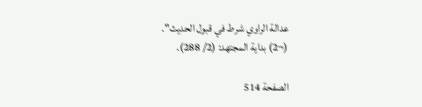عدالة الراوي شرط في قبول الحديث".
(¬2) بداية المجتهد: (2/ 288).

الصفحة 514